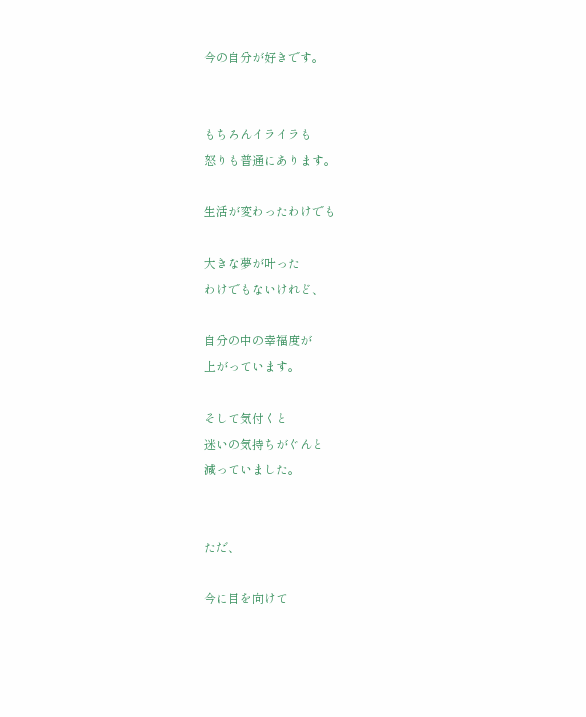今の自分が好きです。


もちろんイライラも
怒りも普通にあります。

生活が変わったわけでも

大きな夢が叶った
わけでもないけれど、

自分の中の幸福度が
上がっています。

そして気付くと
迷いの気持ちがぐんと
減っていました。


ただ、

今に目を向けて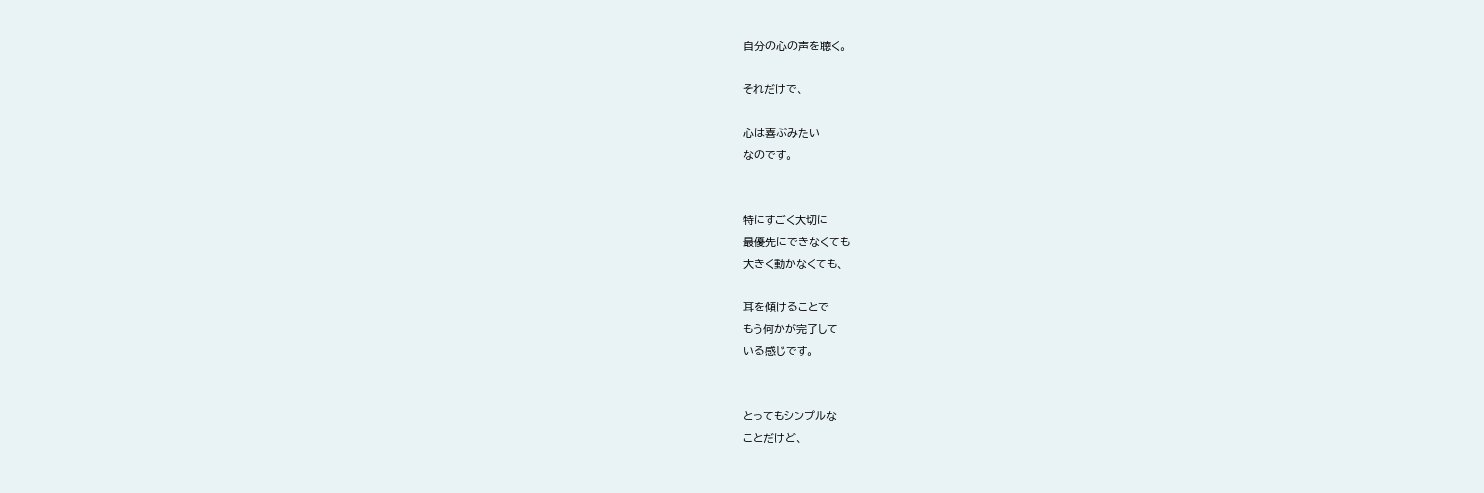自分の心の声を聴く。

それだけで、

心は喜ぶみたい
なのです。


特にすごく大切に
最優先にできなくても
大きく動かなくても、

耳を傾けることで
もう何かが完了して
いる感じです。


とってもシンプルな
ことだけど、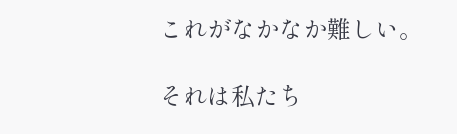これがなかなか難しい。

それは私たち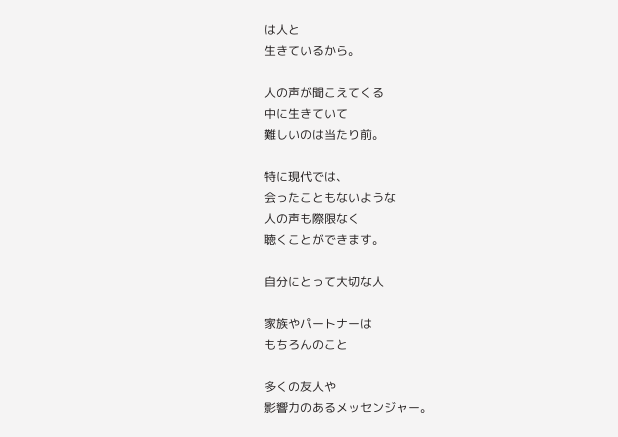は人と
生きているから。

人の声が聞こえてくる
中に生きていて
難しいのは当たり前。

特に現代では、
会ったこともないような
人の声も際限なく
聴くことができます。

自分にとって大切な人

家族やパートナーは
もちろんのこと

多くの友人や
影響力のあるメッセンジャー。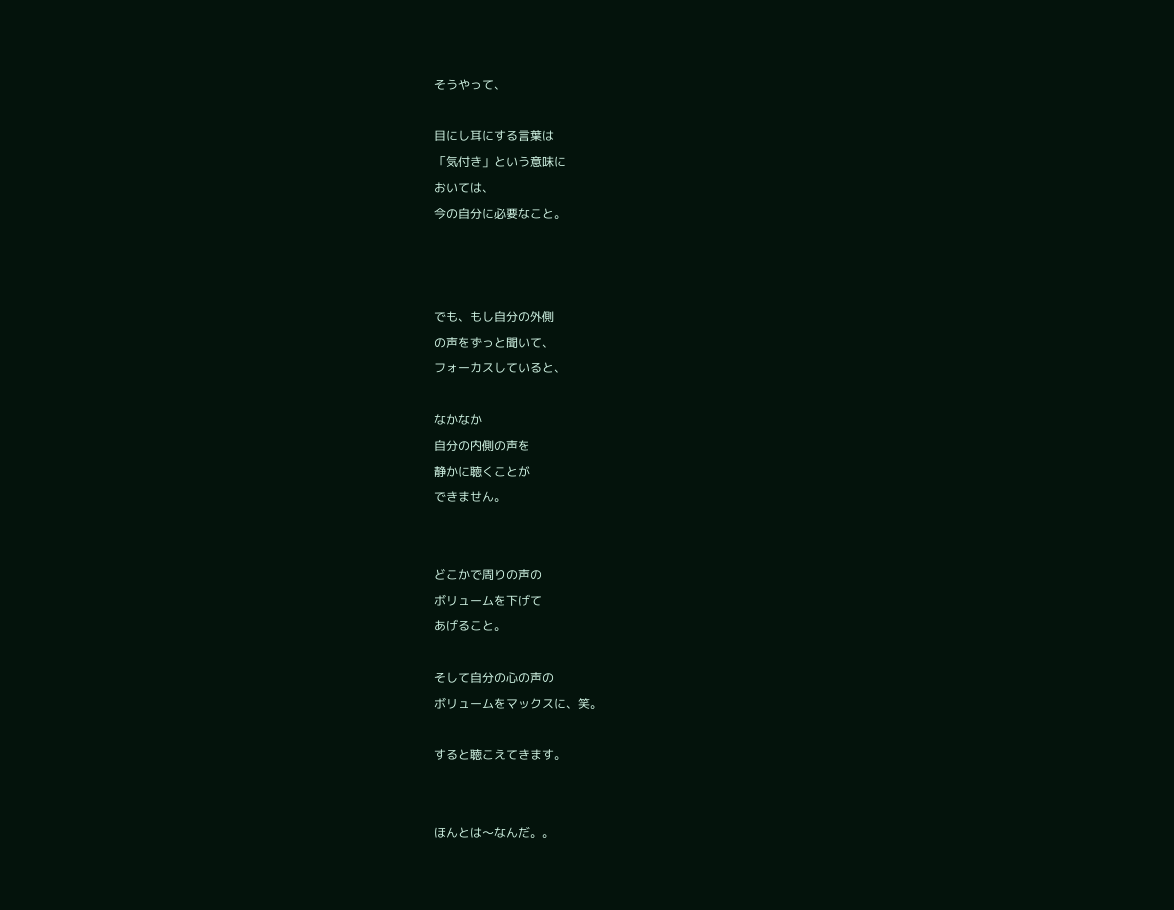そうやって、

目にし耳にする言葉は
「気付き」という意味に
おいては、
今の自分に必要なこと。



でも、もし自分の外側
の声をずっと聞いて、
フォーカスしていると、

なかなか
自分の内側の声を
静かに聴くことが
できません。


どこかで周りの声の
ボリュームを下げて
あげること。

そして自分の心の声の
ボリュームをマックスに、笑。

すると聴こえてきます。


ほんとは〜なんだ。。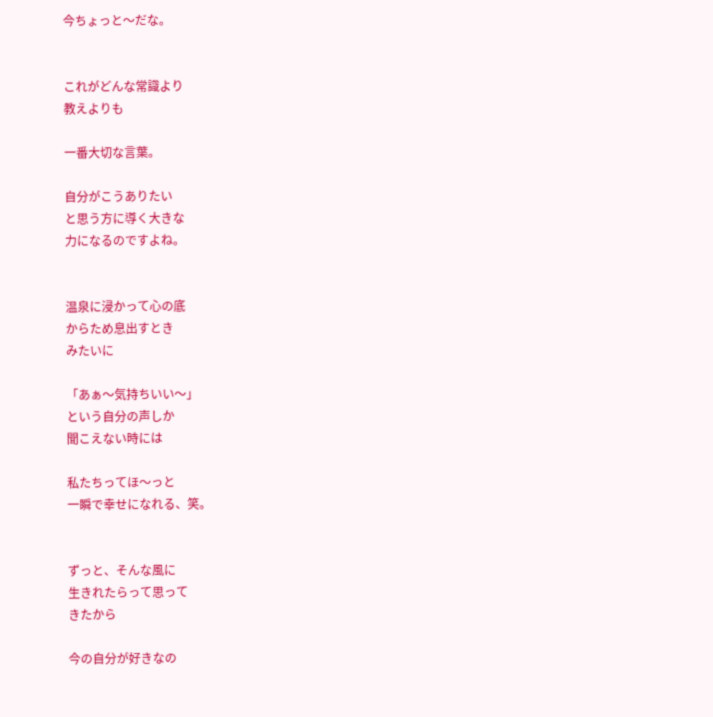今ちょっと〜だな。


これがどんな常識より
教えよりも

一番大切な言葉。

自分がこうありたい
と思う方に導く大きな
力になるのですよね。


温泉に浸かって心の底
からため息出すとき
みたいに

「あぁ〜気持ちいい〜」
という自分の声しか
聞こえない時には

私たちってほ〜っと
一瞬で幸せになれる、笑。


ずっと、そんな風に
生きれたらって思って
きたから

今の自分が好きなの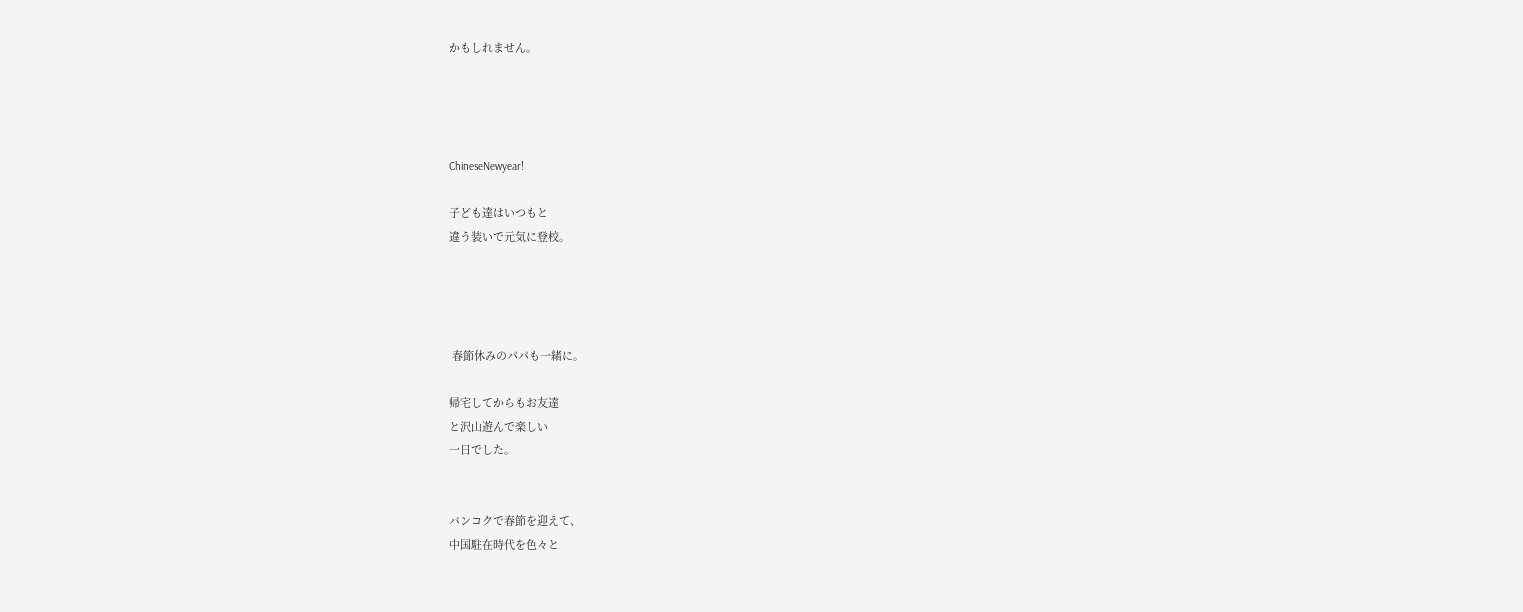かもしれません。




ChineseNewyear!

子ども達はいつもと
違う装いで元気に登校。




 春節休みのパパも一緒に。

帰宅してからもお友達
と沢山遊んで楽しい
一日でした。


バンコクで春節を迎えて、
中国駐在時代を色々と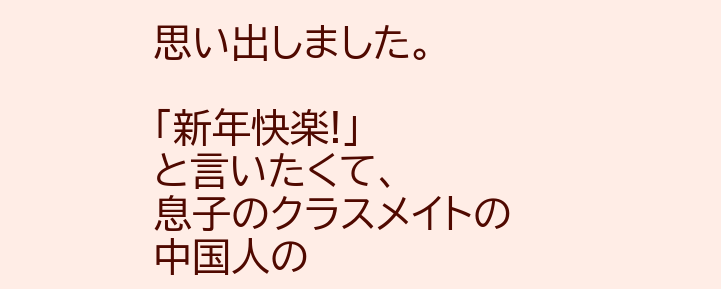思い出しました。

「新年快楽!」
と言いたくて、
息子のクラスメイトの
中国人の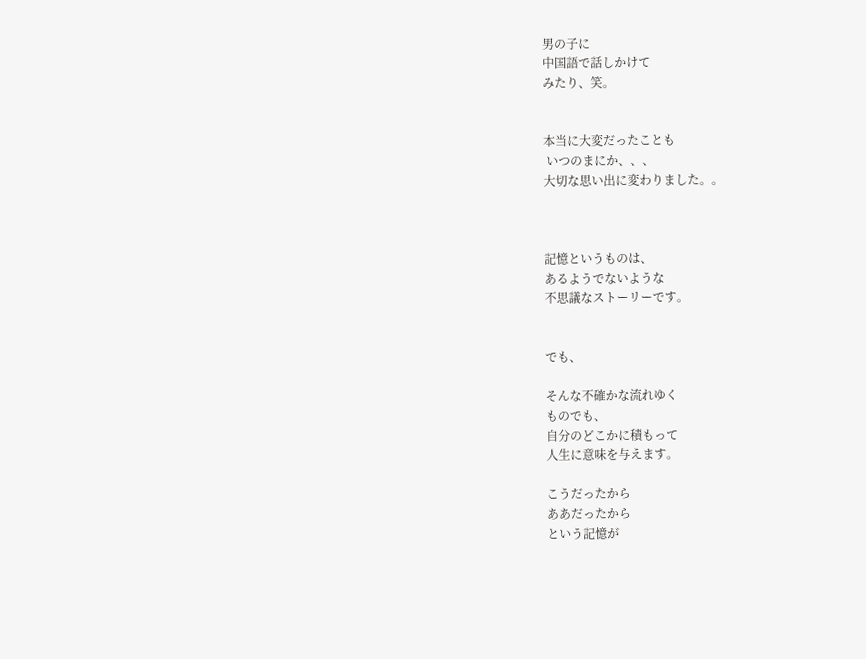男の子に
中国語で話しかけて
みたり、笑。


本当に大変だったことも
 いつのまにか、、、
大切な思い出に変わりました。。



記憶というものは、
あるようでないような
不思議なストーリーです。


でも、

そんな不確かな流れゆく
ものでも、
自分のどこかに積もって
人生に意味を与えます。

こうだったから
ああだったから
という記憶が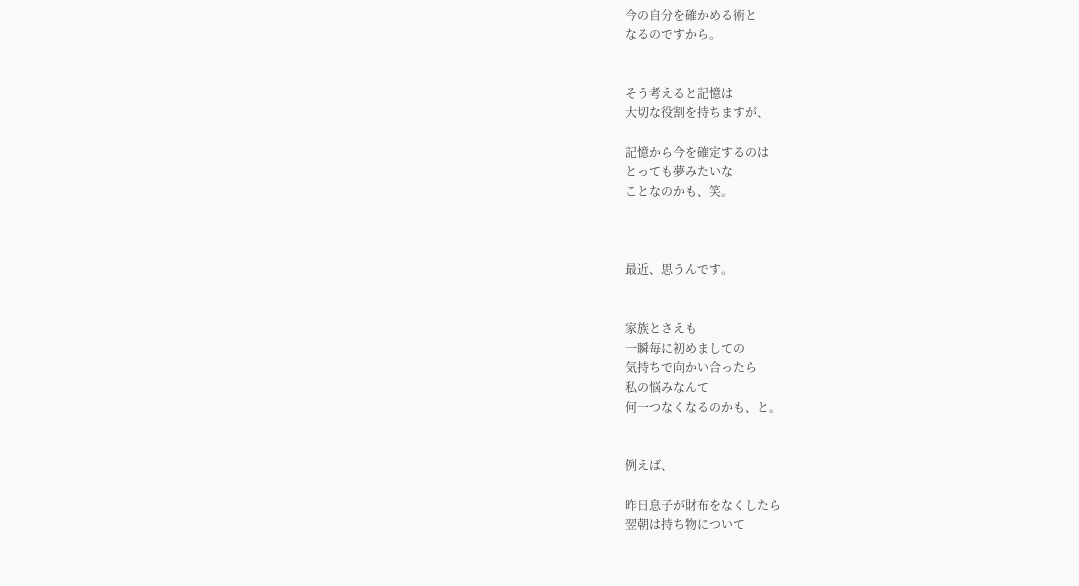今の自分を確かめる術と
なるのですから。


そう考えると記憶は
大切な役割を持ちますが、

記憶から今を確定するのは
とっても夢みたいな
ことなのかも、笑。



最近、思うんです。


家族とさえも
一瞬毎に初めましての
気持ちで向かい合ったら
私の悩みなんて
何一つなくなるのかも、と。


例えば、

昨日息子が財布をなくしたら
翌朝は持ち物について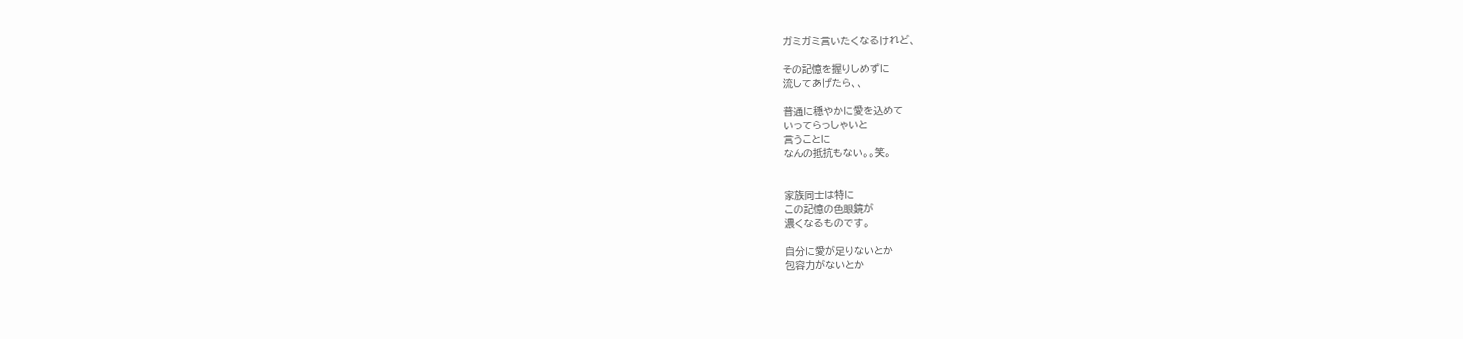ガミガミ言いたくなるけれど、

その記憶を握りしめずに
流してあげたら、、

普通に穏やかに愛を込めて
いってらっしゃいと
言うことに
なんの抵抗もない。。笑。


家族同士は特に
この記憶の色眼鏡が
濃くなるものです。

自分に愛が足りないとか
包容力がないとか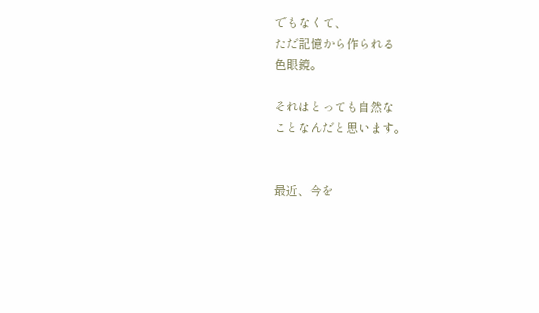でもなくて、
ただ記憶から作られる
色眼鏡。

それはとっても自然な
ことなんだと思います。


最近、今を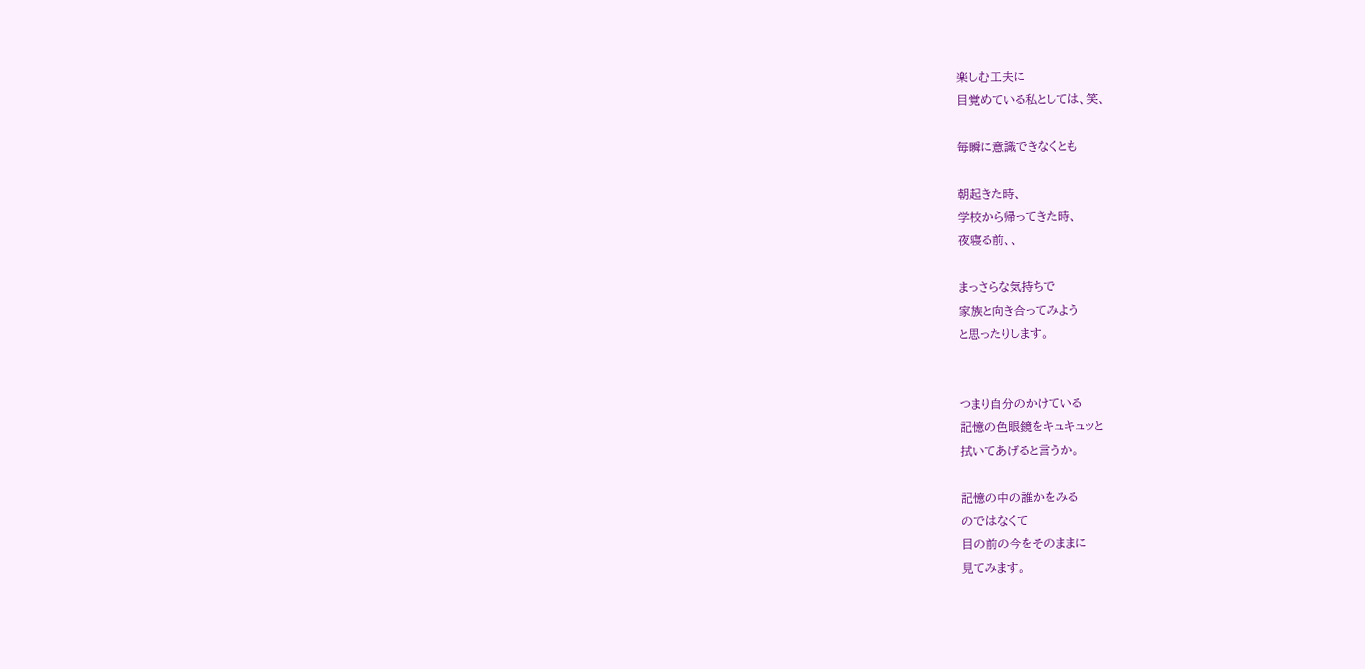楽しむ工夫に
目覚めている私としては、笑、

毎瞬に意識できなくとも

朝起きた時、
学校から帰ってきた時、
夜寝る前、、

まっさらな気持ちで
家族と向き合ってみよう
と思ったりします。


つまり自分のかけている
記憶の色眼鏡をキュキュッと
拭いてあげると言うか。

記憶の中の誰かをみる
のではなくて
目の前の今をそのままに
見てみます。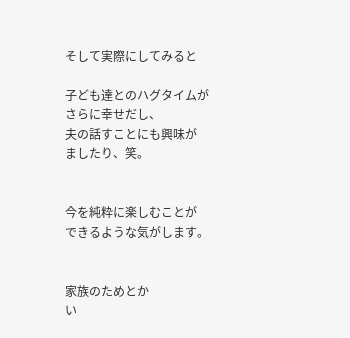そして実際にしてみると

子ども達とのハグタイムが
さらに幸せだし、
夫の話すことにも興味が
ましたり、笑。


今を純粋に楽しむことが
できるような気がします。


家族のためとか
い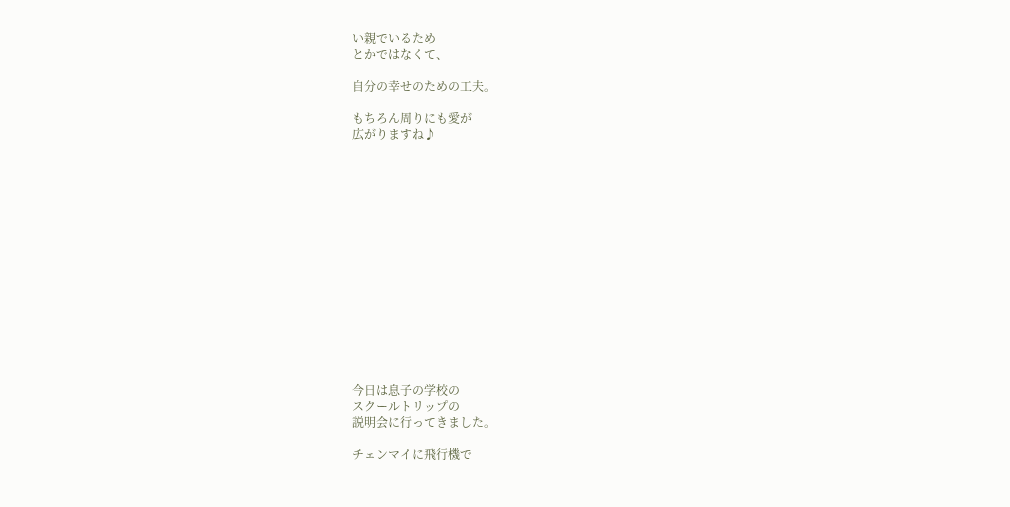い親でいるため
とかではなくて、

自分の幸せのための工夫。

もちろん周りにも愛が
広がりますね♪















今日は息子の学校の
スクールトリップの
説明会に行ってきました。

チェンマイに飛行機で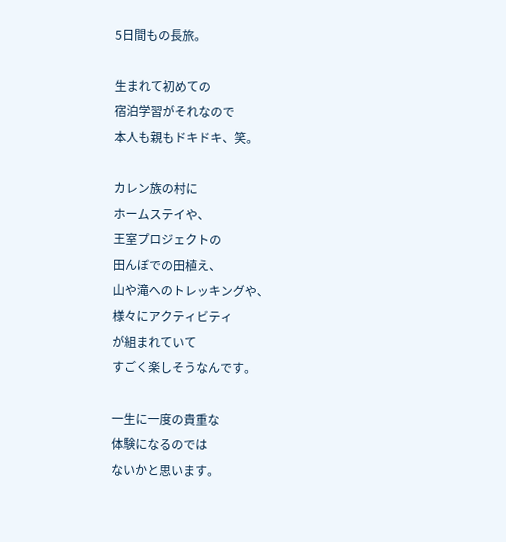5日間もの長旅。

生まれて初めての
宿泊学習がそれなので
本人も親もドキドキ、笑。

カレン族の村に
ホームステイや、
王室プロジェクトの
田んぼでの田植え、
山や滝へのトレッキングや、
様々にアクティビティ
が組まれていて
すごく楽しそうなんです。

一生に一度の貴重な
体験になるのでは
ないかと思います。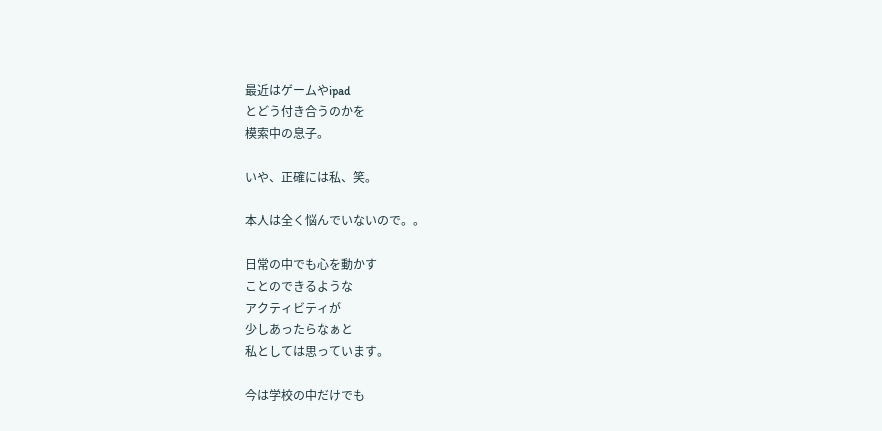最近はゲームやipad
とどう付き合うのかを
模索中の息子。

いや、正確には私、笑。

本人は全く悩んでいないので。。

日常の中でも心を動かす
ことのできるような
アクティビティが
少しあったらなぁと
私としては思っています。

今は学校の中だけでも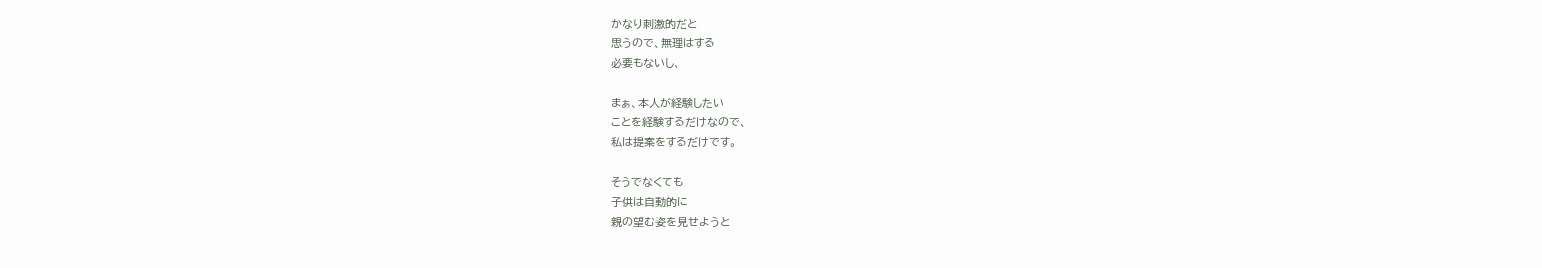かなり刺激的だと
思うので、無理はする
必要もないし、

まぁ、本人が経験したい
ことを経験するだけなので、
私は提案をするだけです。

そうでなくても
子供は自動的に
親の望む姿を見せようと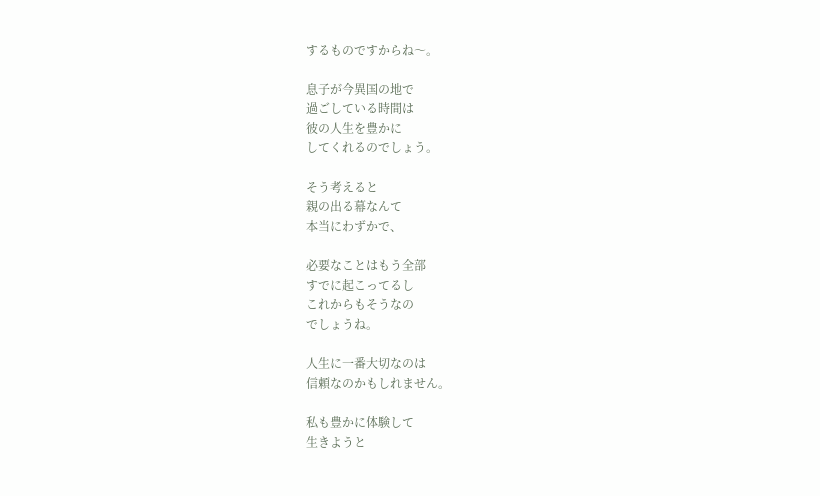するものですからね〜。

息子が今異国の地で
過ごしている時間は
彼の人生を豊かに
してくれるのでしょう。

そう考えると
親の出る幕なんて
本当にわずかで、

必要なことはもう全部
すでに起こってるし
これからもそうなの
でしょうね。

人生に一番大切なのは
信頼なのかもしれません。

私も豊かに体験して
生きようと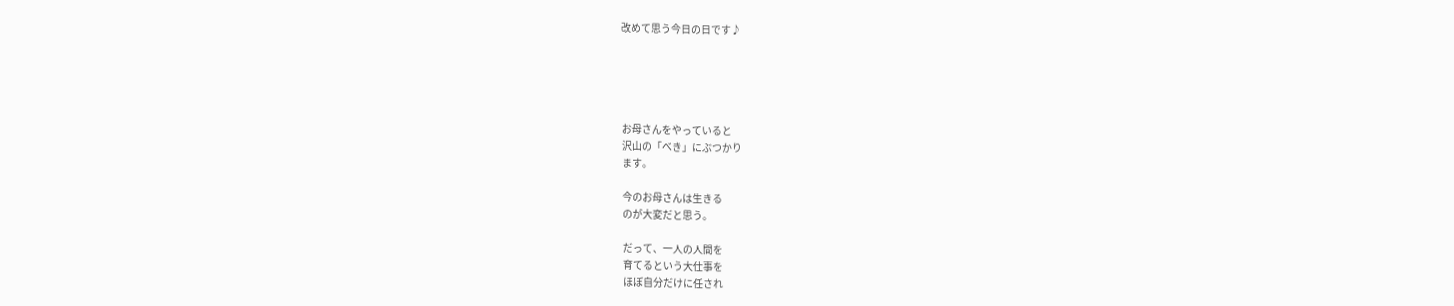改めて思う今日の日です♪





お母さんをやっていると
沢山の「べき」にぶつかり
ます。

今のお母さんは生きる
のが大変だと思う。

だって、一人の人間を
育てるという大仕事を
ほぼ自分だけに任され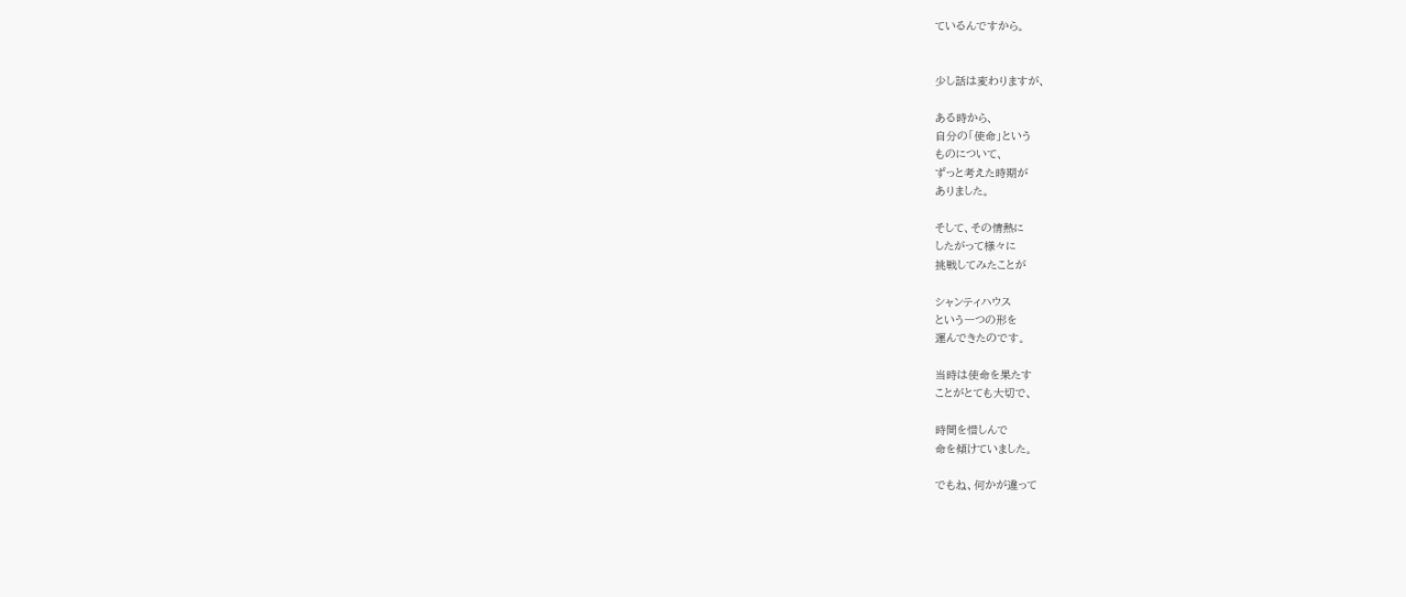ているんですから。


少し話は変わりますが、

ある時から、
自分の「使命」という
ものについて、
ずっと考えた時期が
ありました。

そして、その情熱に
したがって様々に
挑戦してみたことが

シャンティハウス
という一つの形を
運んできたのです。

当時は使命を果たす
ことがとても大切で、

時間を惜しんで
命を傾けていました。

でもね、何かが違って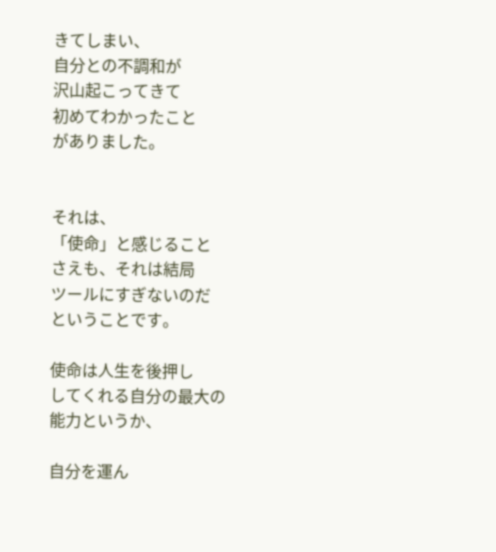きてしまい、
自分との不調和が
沢山起こってきて
初めてわかったこと
がありました。


それは、
「使命」と感じること
さえも、それは結局
ツールにすぎないのだ
ということです。

使命は人生を後押し
してくれる自分の最大の
能力というか、

自分を運ん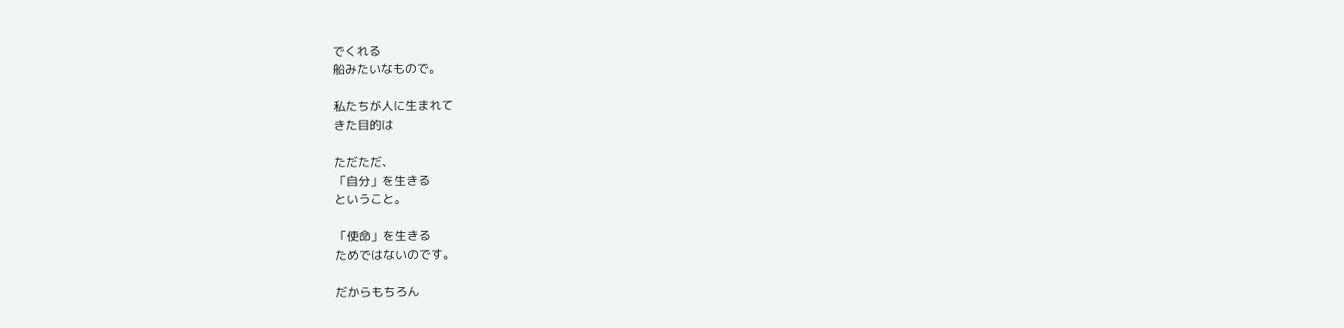でくれる
船みたいなもので。

私たちが人に生まれて
きた目的は

ただただ、
「自分」を生きる
ということ。

「使命」を生きる
ためではないのです。

だからもちろん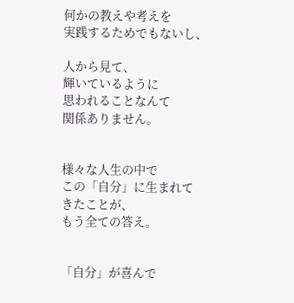何かの教えや考えを
実践するためでもないし、

人から見て、
輝いているように
思われることなんて
関係ありません。


様々な人生の中で
この「自分」に生まれて
きたことが、
もう全ての答え。


「自分」が喜んで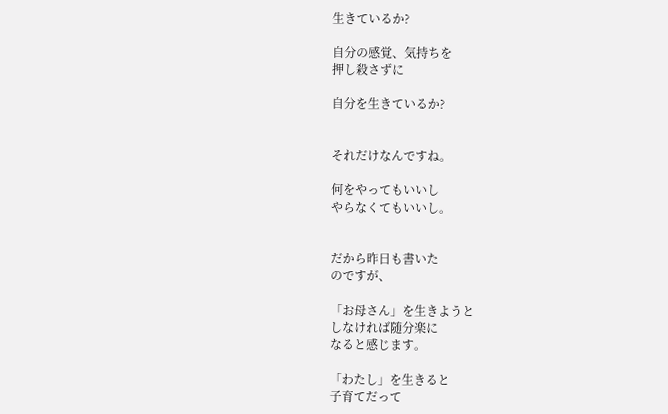生きているか?

自分の感覚、気持ちを
押し殺さずに

自分を生きているか?


それだけなんですね。

何をやってもいいし
やらなくてもいいし。


だから昨日も書いた
のですが、

「お母さん」を生きようと
しなければ随分楽に
なると感じます。

「わたし」を生きると
子育てだって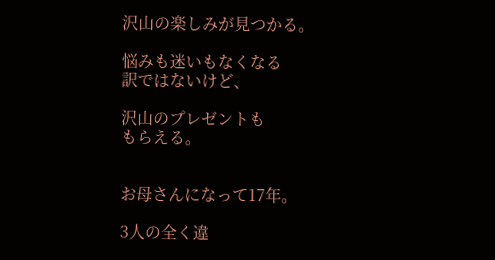沢山の楽しみが見つかる。

悩みも迷いもなくなる
訳ではないけど、

沢山のプレゼントも
もらえる。


お母さんになって17年。

3人の全く違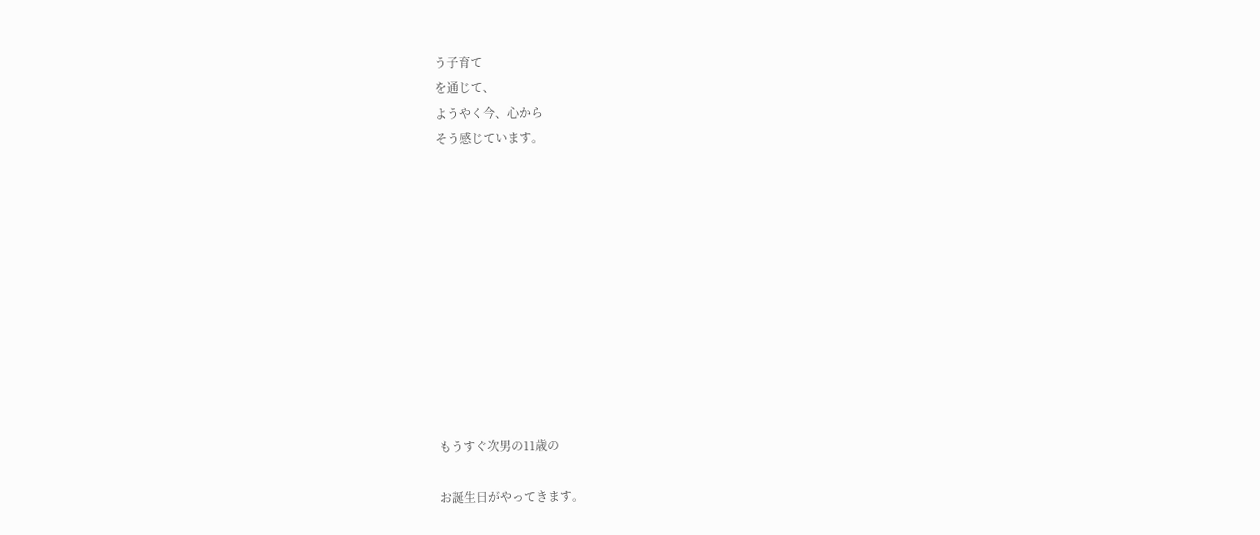う子育て
を通じて、
ようやく今、心から
そう感じています。











もうすぐ次男の11歳の

お誕生日がやってきます。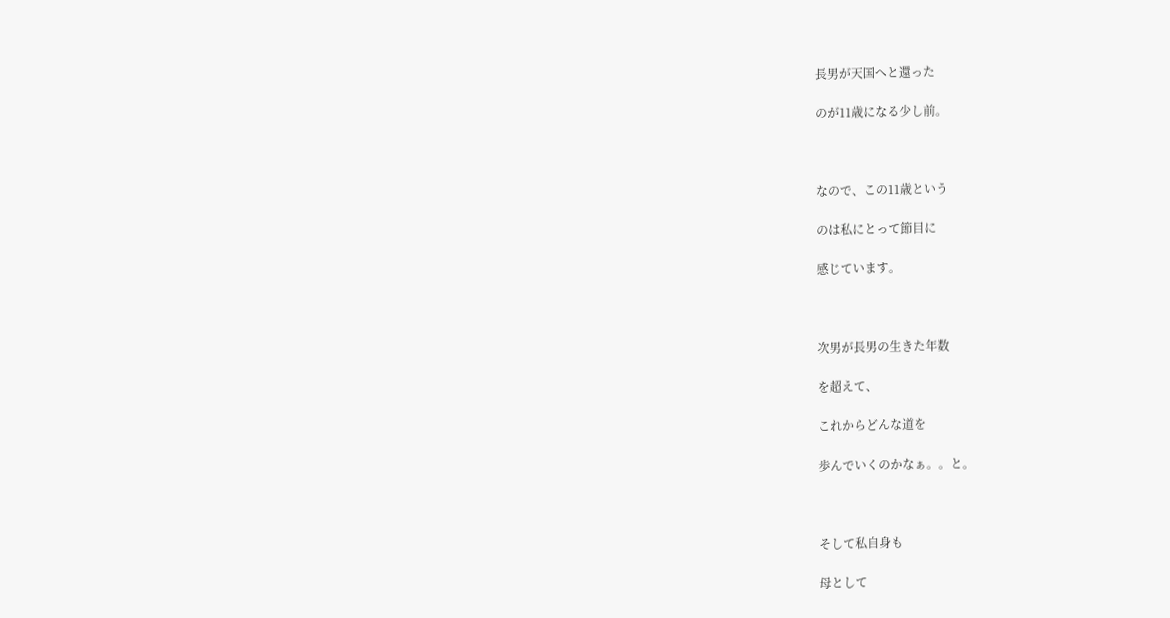長男が天国へと還った

のが11歳になる少し前。



なので、この11歳という

のは私にとって節目に

感じています。



次男が長男の生きた年数

を超えて、

これからどんな道を

歩んでいくのかなぁ。。と。



そして私自身も

母として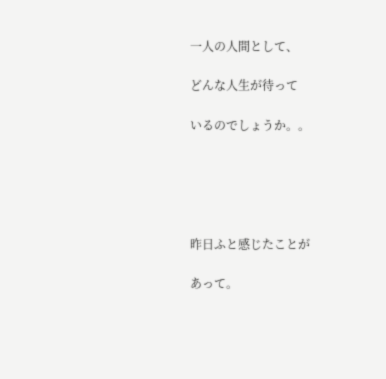一人の人間として、

どんな人生が待って

いるのでしょうか。。





昨日ふと感じたことが

あって。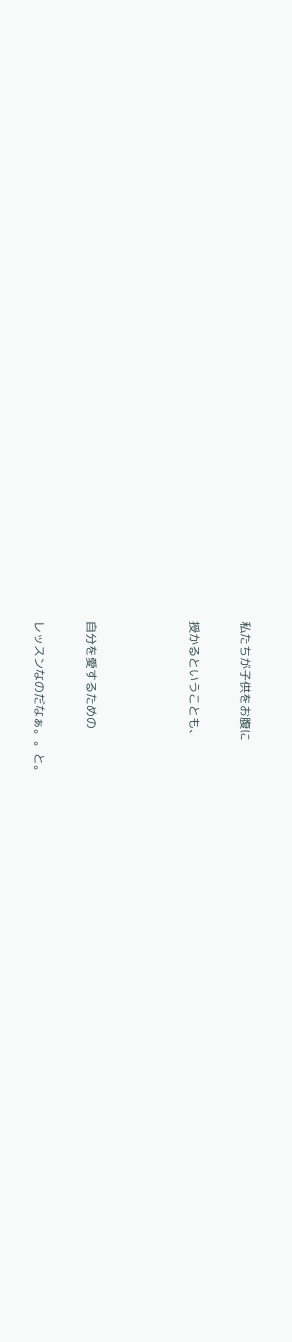私たちが子供をお腹に

授かるということも、



自分を愛するための

レッスンなのだなぁ。。と。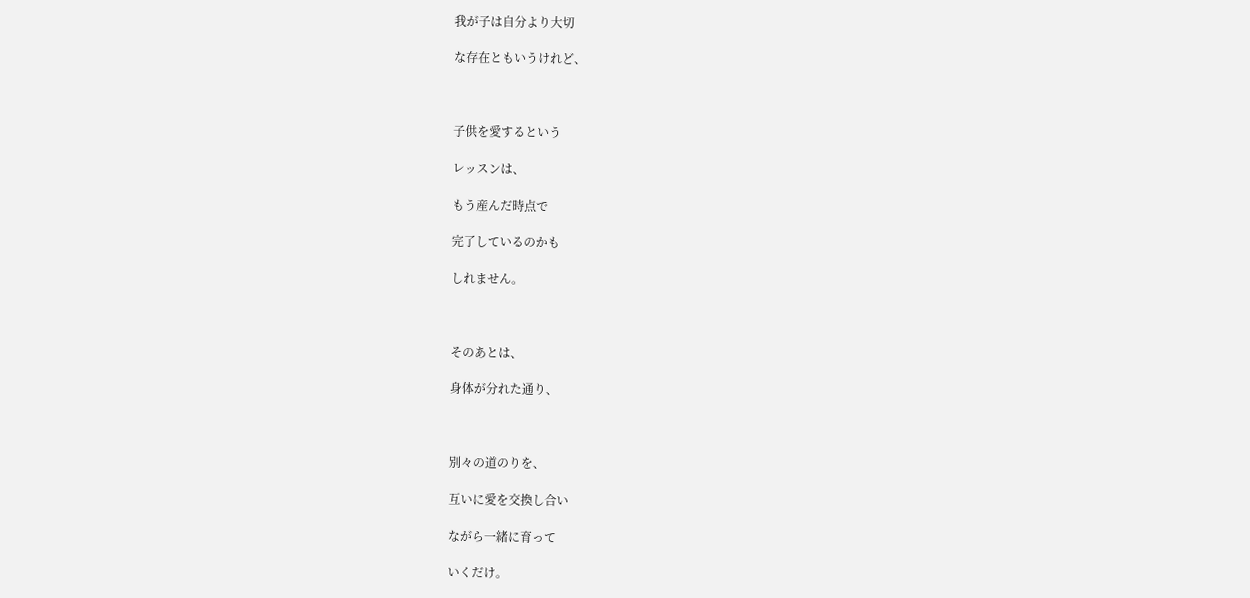我が子は自分より大切

な存在ともいうけれど、



子供を愛するという

レッスンは、

もう産んだ時点で

完了しているのかも

しれません。



そのあとは、

身体が分れた通り、



別々の道のりを、

互いに愛を交換し合い

ながら一緒に育って

いくだけ。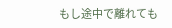もし途中で離れても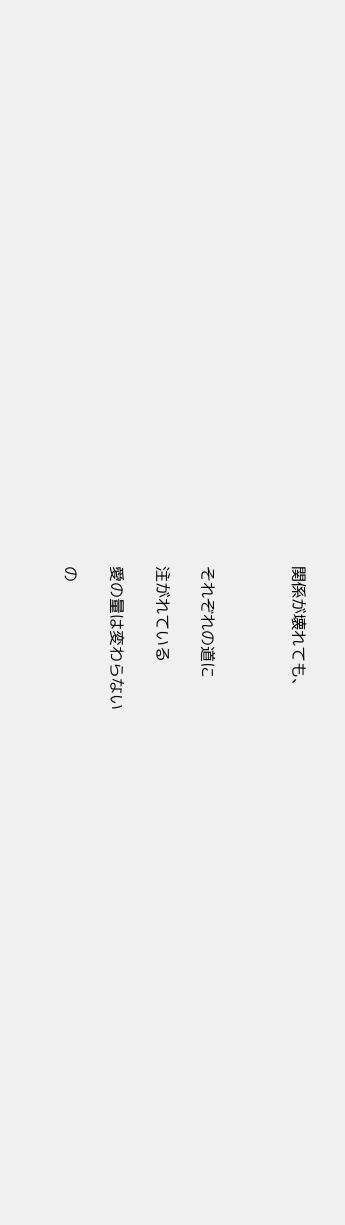関係が壊れても、



それぞれの道に

注がれている

愛の量は変わらない

の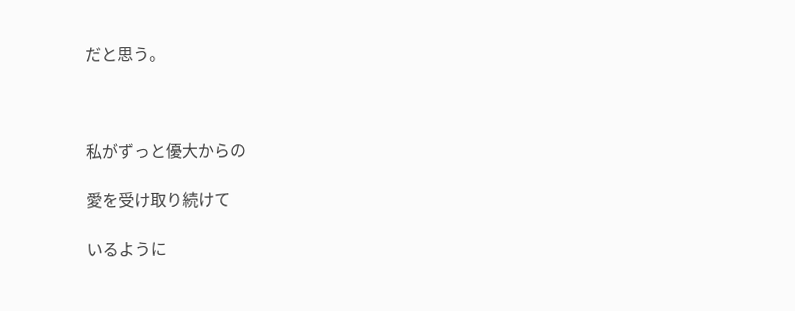だと思う。



私がずっと優大からの

愛を受け取り続けて

いるように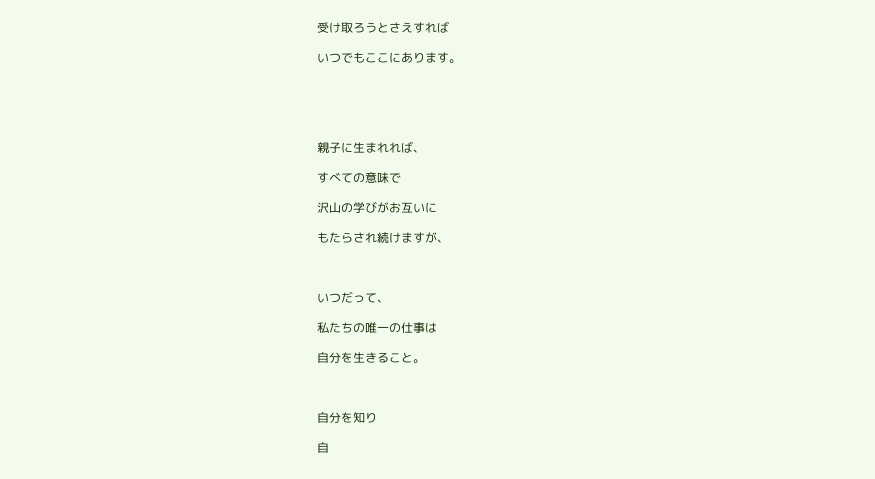受け取ろうとさえすれば

いつでもここにあります。





親子に生まれれば、

すべての意味で

沢山の学びがお互いに

もたらされ続けますが、



いつだって、

私たちの唯一の仕事は

自分を生きること。



自分を知り

自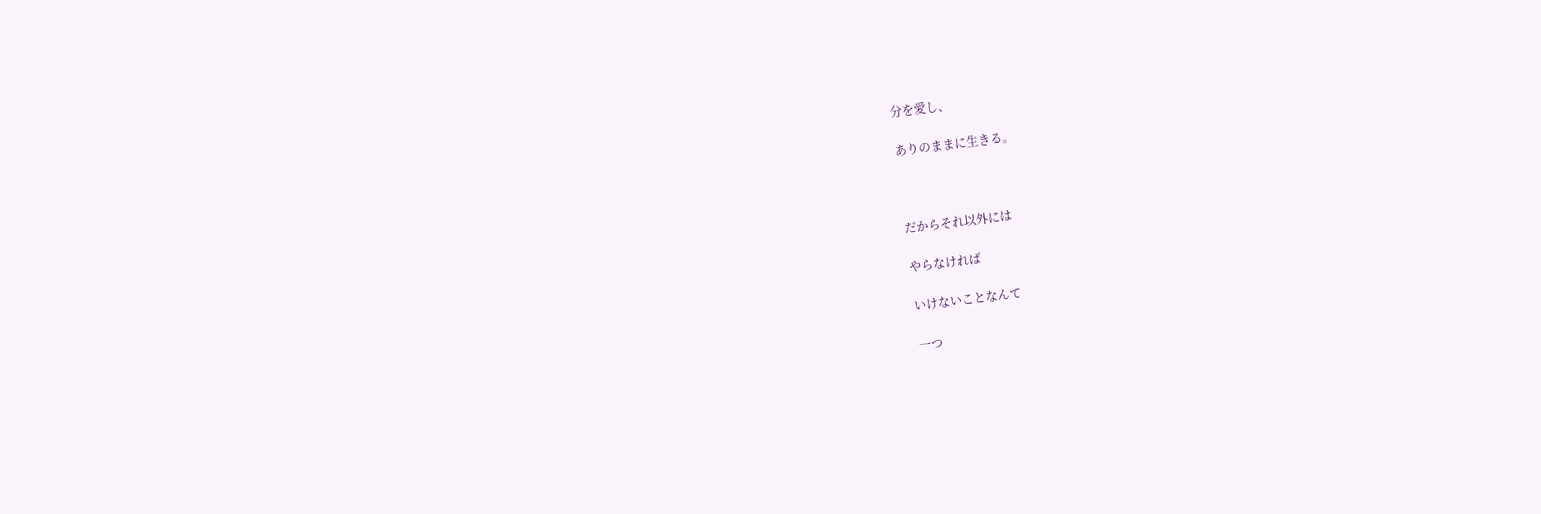分を愛し、

ありのままに生きる。



だからそれ以外には

やらなければ

いけないことなんて

一つ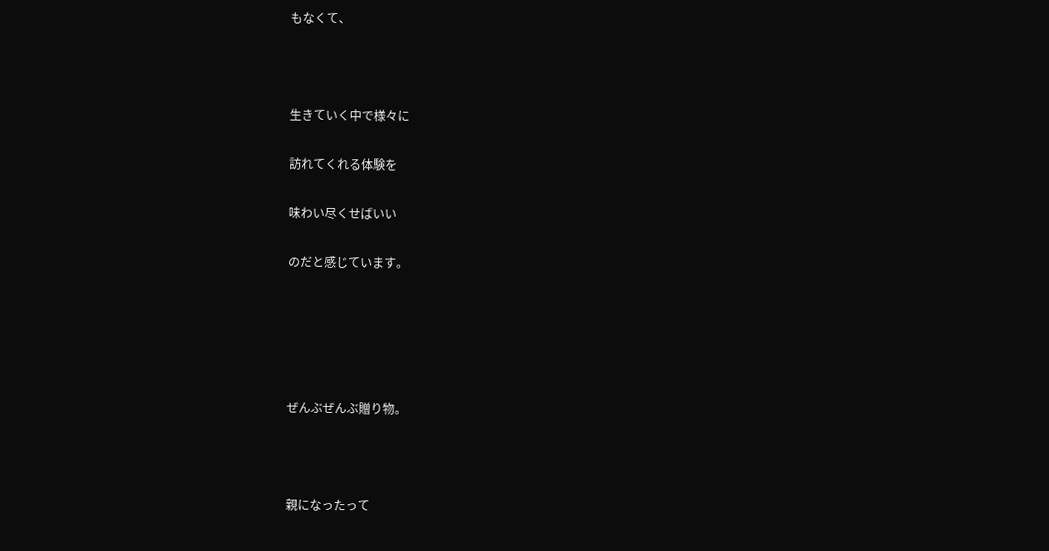もなくて、



生きていく中で様々に

訪れてくれる体験を

味わい尽くせばいい

のだと感じています。





ぜんぶぜんぶ贈り物。



親になったって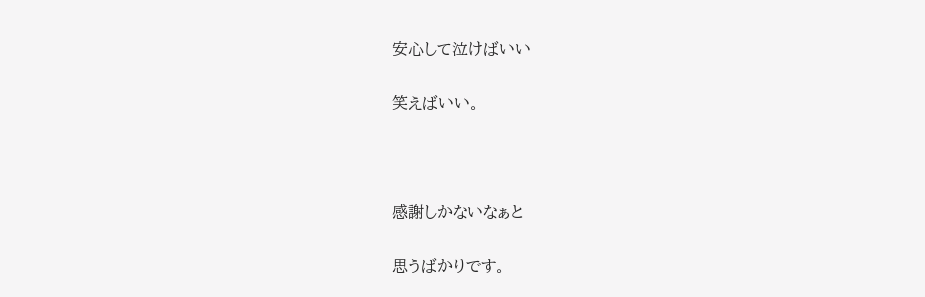安心して泣けばいい

笑えばいい。



感謝しかないなぁと

思うばかりです。